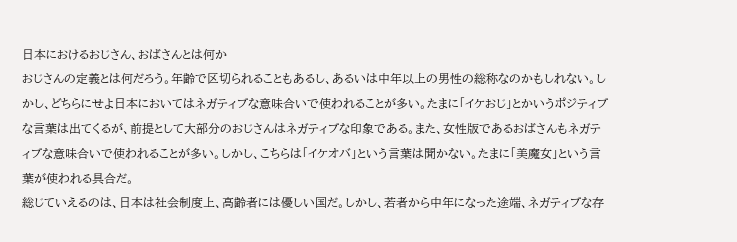日本におけるおじさん、おばさんとは何か
おじさんの定義とは何だろう。年齢で区切られることもあるし、あるいは中年以上の男性の総称なのかもしれない。しかし、どちらにせよ日本においてはネガティブな意味合いで使われることが多い。たまに「イケおじ」とかいうポジティブな言葉は出てくるが、前提として大部分のおじさんはネガティブな印象である。また、女性版であるおばさんもネガティブな意味合いで使われることが多い。しかし、こちらは「イケオバ」という言葉は聞かない。たまに「美魔女」という言葉が使われる具合だ。
総じていえるのは、日本は社会制度上、高齢者には優しい国だ。しかし、若者から中年になった途端、ネガティブな存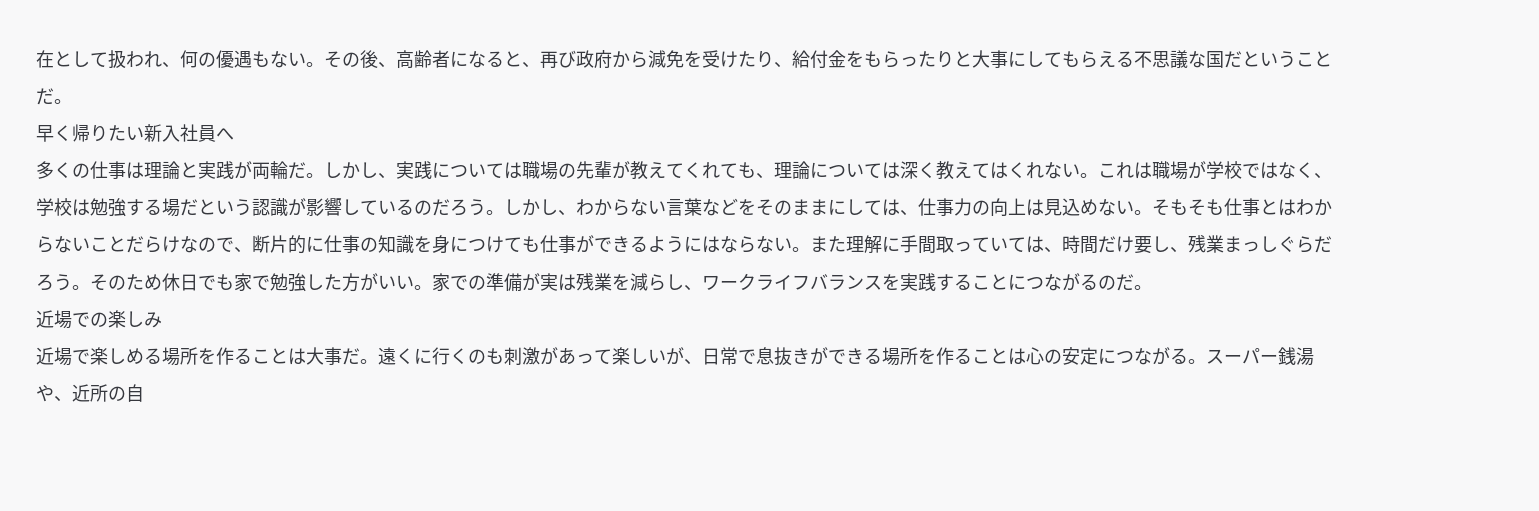在として扱われ、何の優遇もない。その後、高齢者になると、再び政府から減免を受けたり、給付金をもらったりと大事にしてもらえる不思議な国だということだ。
早く帰りたい新入社員へ
多くの仕事は理論と実践が両輪だ。しかし、実践については職場の先輩が教えてくれても、理論については深く教えてはくれない。これは職場が学校ではなく、学校は勉強する場だという認識が影響しているのだろう。しかし、わからない言葉などをそのままにしては、仕事力の向上は見込めない。そもそも仕事とはわからないことだらけなので、断片的に仕事の知識を身につけても仕事ができるようにはならない。また理解に手間取っていては、時間だけ要し、残業まっしぐらだろう。そのため休日でも家で勉強した方がいい。家での準備が実は残業を減らし、ワークライフバランスを実践することにつながるのだ。
近場での楽しみ
近場で楽しめる場所を作ることは大事だ。遠くに行くのも刺激があって楽しいが、日常で息抜きができる場所を作ることは心の安定につながる。スーパー銭湯や、近所の自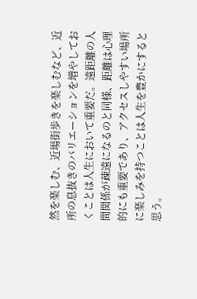然を楽しむ、近場街歩きを楽しむなど、近所の息抜きのバリエーションを増やしておくことは人生において重要だ。遠距離の人間関係が疎遠になるのと同様、距離は心理的にも重要であり、アクセスしやすい場所に楽しみを持つことは人生を豊かにすると思う。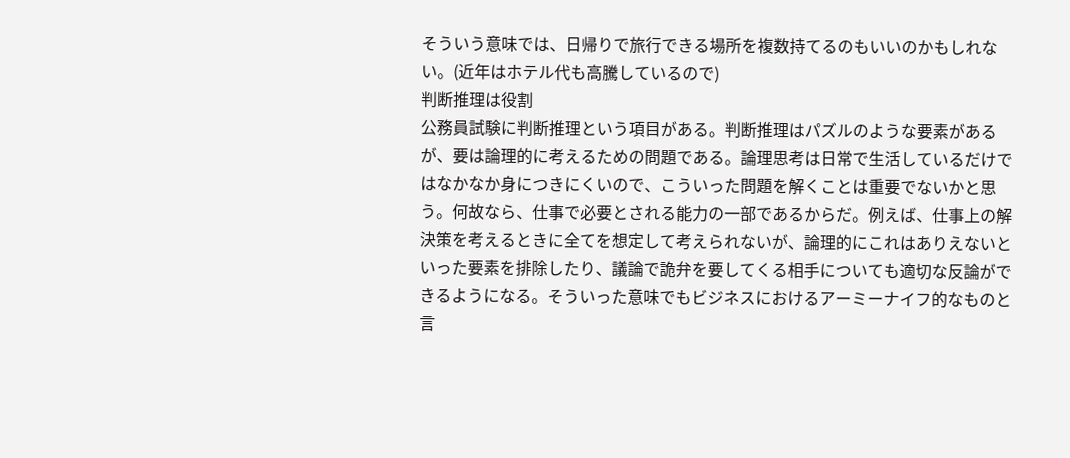そういう意味では、日帰りで旅行できる場所を複数持てるのもいいのかもしれない。(近年はホテル代も高騰しているので)
判断推理は役割
公務員試験に判断推理という項目がある。判断推理はパズルのような要素があるが、要は論理的に考えるための問題である。論理思考は日常で生活しているだけではなかなか身につきにくいので、こういった問題を解くことは重要でないかと思う。何故なら、仕事で必要とされる能力の一部であるからだ。例えば、仕事上の解決策を考えるときに全てを想定して考えられないが、論理的にこれはありえないといった要素を排除したり、議論で詭弁を要してくる相手についても適切な反論ができるようになる。そういった意味でもビジネスにおけるアーミーナイフ的なものと言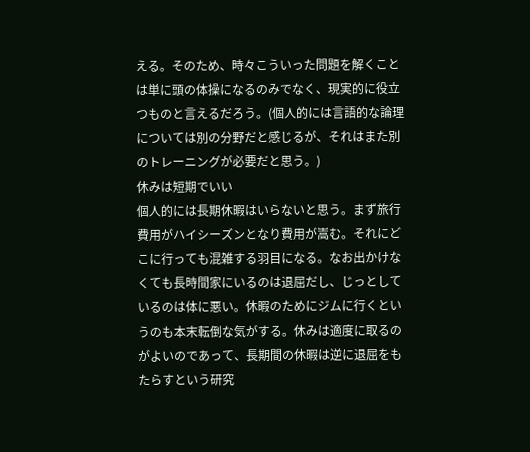える。そのため、時々こういった問題を解くことは単に頭の体操になるのみでなく、現実的に役立つものと言えるだろう。(個人的には言語的な論理については別の分野だと感じるが、それはまた別のトレーニングが必要だと思う。)
休みは短期でいい
個人的には長期休暇はいらないと思う。まず旅行費用がハイシーズンとなり費用が嵩む。それにどこに行っても混雑する羽目になる。なお出かけなくても長時間家にいるのは退屈だし、じっとしているのは体に悪い。休暇のためにジムに行くというのも本末転倒な気がする。休みは適度に取るのがよいのであって、長期間の休暇は逆に退屈をもたらすという研究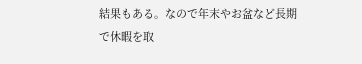結果もある。なので年末やお盆など長期で休暇を取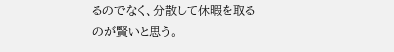るのでなく、分散して休暇を取るのが賢いと思う。